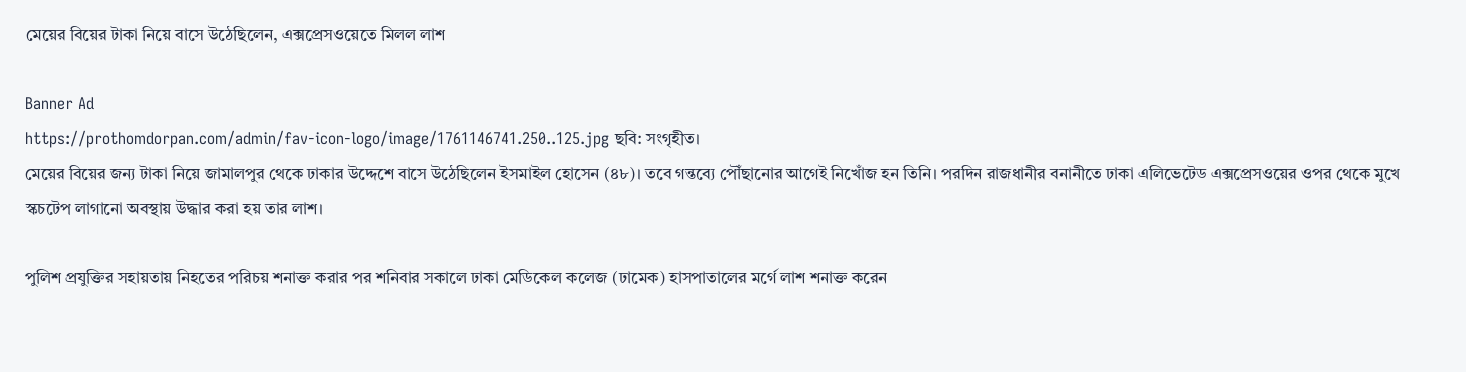মেয়ের বিয়ের টাকা নিয়ে বাসে উঠেছিলেন, এক্সপ্রেসওয়েতে মিলল লাশ

Banner Ad
https://prothomdorpan.com/admin/fav-icon-logo/image/1761146741.250..125.jpg ছবি: সংগৃহীত।
মেয়ের বিয়ের জন্য টাকা নিয়ে জামালপুর থেকে ঢাকার উদ্দেশে বাসে উঠেছিলেন ইসমাইল হোসেন (৪৮)। তবে গন্তব্যে পৌঁছানোর আগেই নিখোঁজ হন তিনি। পরদিন রাজধানীর বনানীতে ঢাকা এলিভেটেড এক্সপ্রেসওয়ের ওপর থেকে মুখে স্কচটেপ লাগানো অবস্থায় উদ্ধার করা হয় তার লাশ।

পুলিশ প্রযুক্তির সহায়তায় নিহতের পরিচয় শনাক্ত করার পর শনিবার সকালে ঢাকা মেডিকেল কলেজ (ঢামেক) হাসপাতালের মর্গে লাশ শনাক্ত করেন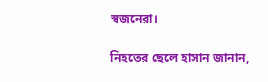স্বজনেরা।

নিহতের ছেলে হাসান জানান,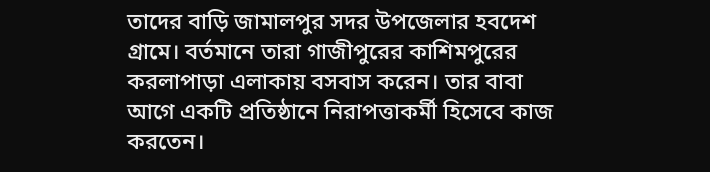তাদের বাড়ি জামালপুর সদর উপজেলার হবদেশ গ্রামে। বর্তমানে তারা গাজীপুরের কাশিমপুরের করলাপাড়া এলাকায় বসবাস করেন। তার বাবা আগে একটি প্রতিষ্ঠানে নিরাপত্তাকর্মী হিসেবে কাজ করতেন।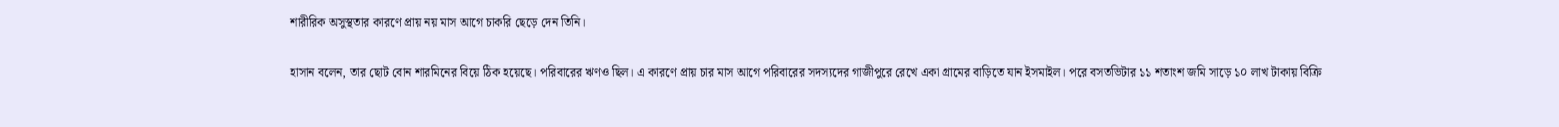শারীরিক অসুস্থতার কারণে প্রায় নয় মাস আগে চাকরি ছেড়ে দেন তিনি।

হাসান বলেন, তার ছোট বোন শারমিনের বিয়ে ঠিক হয়েছে। পরিবারের ঋণও ছিল। এ কারণে প্রায় চার মাস আগে পরিবারের সদস্যদের গাজীপুরে রেখে একা গ্রামের বাড়িতে যান ইসমাইল। পরে বসতভিটার ১১ শতাংশ জমি সাড়ে ১০ লাখ টাকায় বিক্রি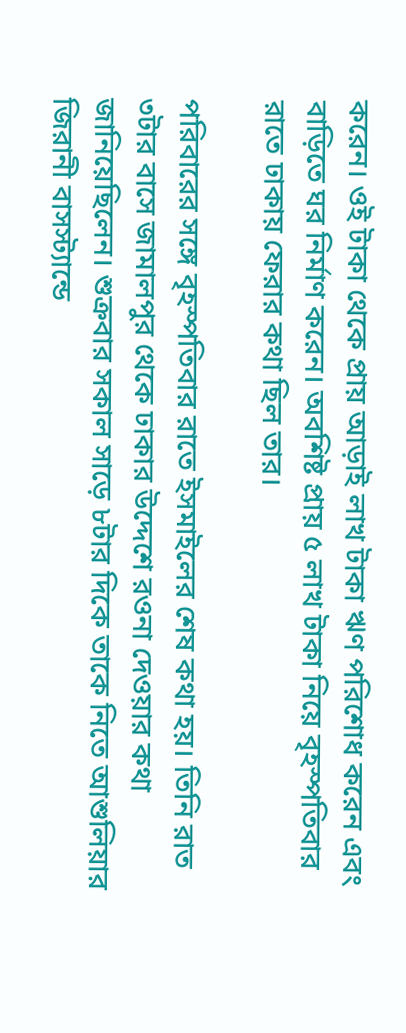করেন। ওই টাকা থেকে প্রায় আড়াই লাখ টাকা ঋণ পরিশোধ করেন এবং বাড়িতে ঘর নির্মাণ করেন। অবশিষ্ট প্রায় ৫ লাখ টাকা নিয়ে বৃহস্পতিবার রাতে ঢাকায় ফেরার কথা ছিল তার।

পরিবারের সঙ্গে বৃহস্পতিবার রাতে ইসমাইলের শেষ কথা হয়। তিনি রাত ৩টার বাসে জামালপুর থেকে ঢাকার উদ্দেশে রওনা দেওয়ার কথা জানিয়েছিলেন। শুক্রবার সকাল সাড়ে ৮টার দিকে তাকে নিতে আশুলিয়ার জিরানী বাসস্ট্যান্ডে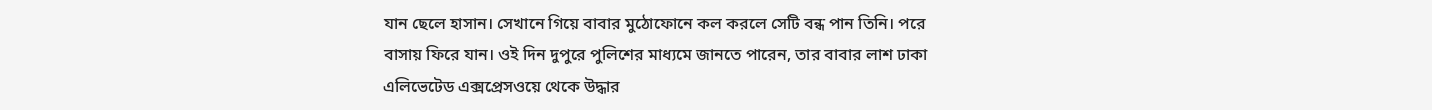যান ছেলে হাসান। সেখানে গিয়ে বাবার মুঠোফোনে কল করলে সেটি বন্ধ পান তিনি। পরে বাসায় ফিরে যান। ওই দিন দুপুরে পুলিশের মাধ্যমে জানতে পারেন, তার বাবার লাশ ঢাকা এলিভেটেড এক্সপ্রেসওয়ে থেকে উদ্ধার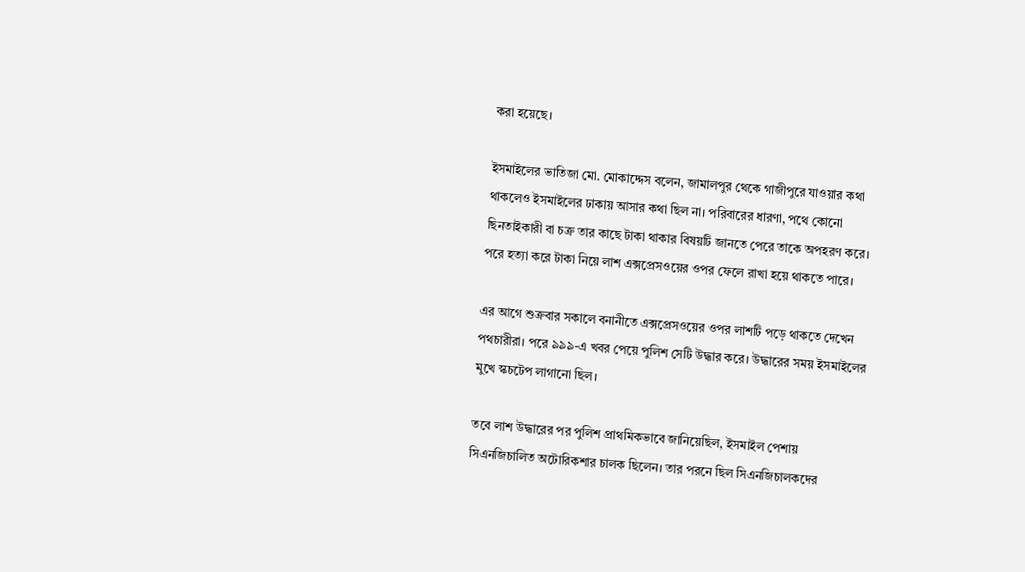করা হয়েছে।

ইসমাইলের ভাতিজা মো. মোকাদ্দেস বলেন, জামালপুর থেকে গাজীপুরে যাওয়ার কথা থাকলেও ইসমাইলের ঢাকায় আসার কথা ছিল না। পরিবারের ধারণা, পথে কোনো ছিনতাইকারী বা চক্র তার কাছে টাকা থাকার বিষয়টি জানতে পেরে তাকে অপহরণ করে। পরে হত্যা করে টাকা নিয়ে লাশ এক্সপ্রেসওয়ের ওপর ফেলে রাখা হয়ে থাকতে পারে।

এর আগে শুক্রবার সকালে বনানীতে এক্সপ্রেসওয়ের ওপর লাশটি পড়ে থাকতে দেখেন পথচারীরা। পরে ৯৯৯-এ খবর পেয়ে পুলিশ সেটি উদ্ধার করে। উদ্ধারের সময় ইসমাইলের মুখে স্কচটেপ লাগানো ছিল।

তবে লাশ উদ্ধারের পর পুলিশ প্রাথমিকভাবে জানিয়েছিল, ইসমাইল পেশায় সিএনজিচালিত অটোরিকশার চালক ছিলেন। তার পরনে ছিল সিএনজিচালকদের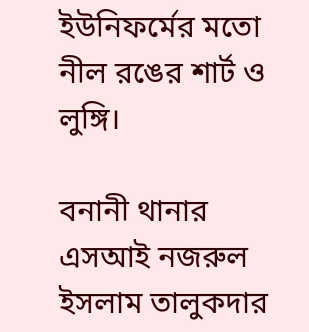ইউনিফর্মের মতো নীল রঙের শার্ট ও লুঙ্গি।

বনানী থানার এসআই নজরুল ইসলাম তালুকদার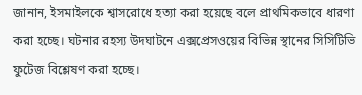জানান, ইসমাইলকে শ্বাসরোধে হত্যা করা হয়েছে বলে প্রাথমিকভাবে ধারণা করা হচ্ছে। ঘটনার রহস্য উদঘাটনে এক্সপ্রেসওয়ের বিভিন্ন স্থানের সিসিটিভি ফুটেজ বিশ্লেষণ করা হচ্ছে।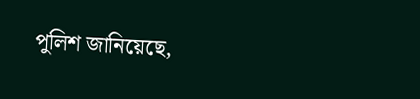পুলিশ জানিয়েছে,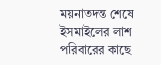ময়নাতদন্ত শেষে ইসমাইলের লাশ পরিবারের কাছে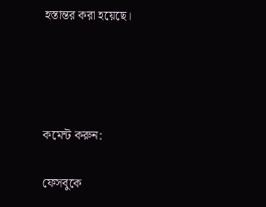হস্তান্তর করা হয়েছে।




কমেন্ট করুন:

ফেসবুকে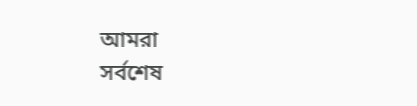আমরা
সর্বশেষ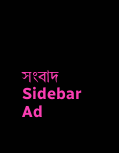সংবাদ
Sidebar Ad